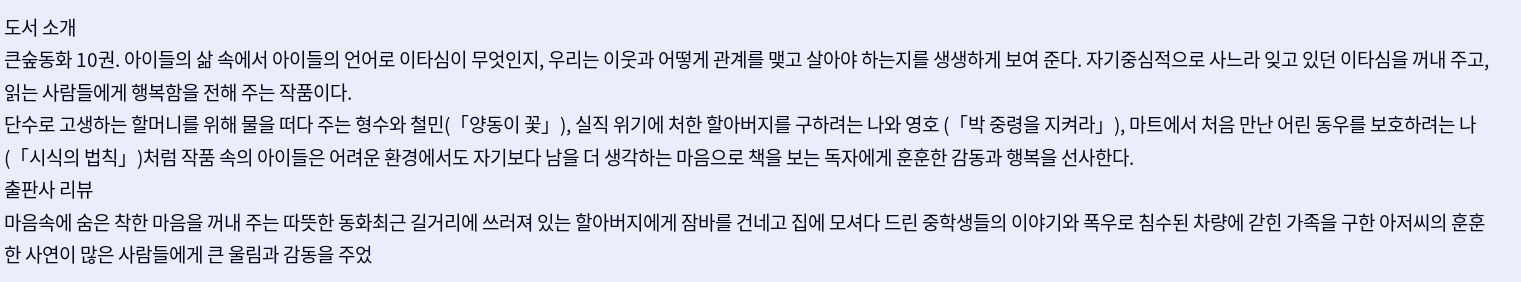도서 소개
큰숲동화 10권. 아이들의 삶 속에서 아이들의 언어로 이타심이 무엇인지, 우리는 이웃과 어떻게 관계를 맺고 살아야 하는지를 생생하게 보여 준다. 자기중심적으로 사느라 잊고 있던 이타심을 꺼내 주고, 읽는 사람들에게 행복함을 전해 주는 작품이다.
단수로 고생하는 할머니를 위해 물을 떠다 주는 형수와 철민(「양동이 꽃」), 실직 위기에 처한 할아버지를 구하려는 나와 영호 (「박 중령을 지켜라」), 마트에서 처음 만난 어린 동우를 보호하려는 나 (「시식의 법칙」)처럼 작품 속의 아이들은 어려운 환경에서도 자기보다 남을 더 생각하는 마음으로 책을 보는 독자에게 훈훈한 감동과 행복을 선사한다.
출판사 리뷰
마음속에 숨은 착한 마음을 꺼내 주는 따뜻한 동화최근 길거리에 쓰러져 있는 할아버지에게 잠바를 건네고 집에 모셔다 드린 중학생들의 이야기와 폭우로 침수된 차량에 갇힌 가족을 구한 아저씨의 훈훈한 사연이 많은 사람들에게 큰 울림과 감동을 주었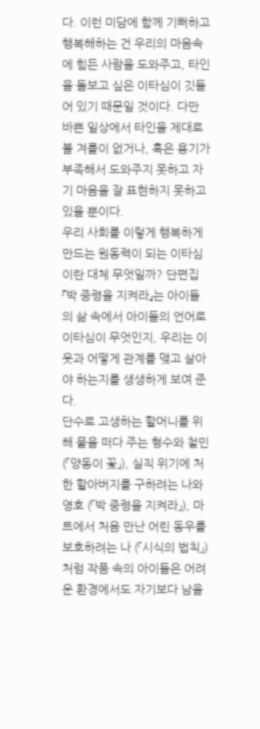다. 이런 미담에 함께 기뻐하고 행복해하는 건 우리의 마음속에 힘든 사람을 도와주고, 타인을 돌보고 싶은 이타심이 깃들어 있기 때문일 것이다. 다만 바쁜 일상에서 타인을 제대로 볼 겨를이 없거나, 혹은 용기가 부족해서 도와주지 못하고 자기 마음을 잘 표현하지 못하고 있을 뿐이다.
우리 사회를 이렇게 행복하게 만드는 원동력이 되는 이타심이란 대체 무엇일까? 단편집『박 중령을 지켜라』는 아이들의 삶 속에서 아이들의 언어로 이타심이 무엇인지, 우리는 이웃과 어떻게 관계를 맺고 살아야 하는지를 생생하게 보여 준다.
단수로 고생하는 할머니를 위해 물을 떠다 주는 형수와 철민(「양동이 꽃」), 실직 위기에 처한 할아버지를 구하려는 나와 영호 (「박 중령을 지켜라」), 마트에서 처음 만난 어린 동우를 보호하려는 나 (「시식의 법칙」)처럼 작품 속의 아이들은 어려운 환경에서도 자기보다 남을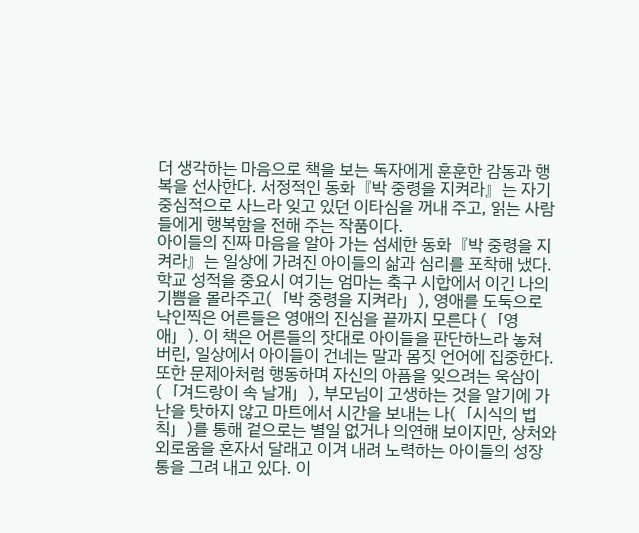더 생각하는 마음으로 책을 보는 독자에게 훈훈한 감동과 행복을 선사한다. 서정적인 동화『박 중령을 지켜라』는 자기중심적으로 사느라 잊고 있던 이타심을 꺼내 주고, 읽는 사람들에게 행복함을 전해 주는 작품이다.
아이들의 진짜 마음을 알아 가는 섬세한 동화『박 중령을 지켜라』는 일상에 가려진 아이들의 삶과 심리를 포착해 냈다. 학교 성적을 중요시 여기는 엄마는 축구 시합에서 이긴 나의 기쁨을 몰라주고(「박 중령을 지켜라」), 영애를 도둑으로 낙인찍은 어른들은 영애의 진심을 끝까지 모른다 (「영애」). 이 책은 어른들의 잣대로 아이들을 판단하느라 놓쳐 버린, 일상에서 아이들이 건네는 말과 몸짓 언어에 집중한다. 또한 문제아처럼 행동하며 자신의 아픔을 잊으려는 욱삼이(「겨드랑이 속 날개」), 부모님이 고생하는 것을 알기에 가난을 탓하지 않고 마트에서 시간을 보내는 나(「시식의 법칙」)를 통해 겉으로는 별일 없거나 의연해 보이지만, 상처와 외로움을 혼자서 달래고 이겨 내려 노력하는 아이들의 성장통을 그려 내고 있다. 이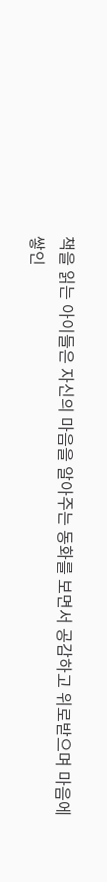책을 읽는 아이들은 자신의 마음을 알아주는 동화를 보면서 공감하고 위로받으며 마음에 쌓인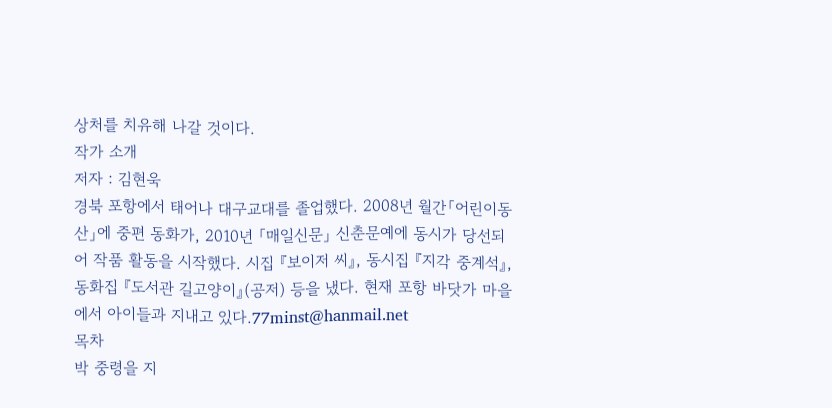상처를 치유해 나갈 것이다.
작가 소개
저자 : 김현욱
경북 포항에서 태어나 대구교대를 졸업했다. 2008년 월간「어린이동산」에 중편 동화가, 2010년 「매일신문」 신춘문예에 동시가 당선되어 작품 활동을 시작했다. 시집 『보이저 씨』, 동시집 『지각 중계석』, 동화집 『도서관 길고양이』(공저) 등을 냈다. 현재 포항 바닷가 마을에서 아이들과 지내고 있다.77minst@hanmail.net
목차
박 중령을 지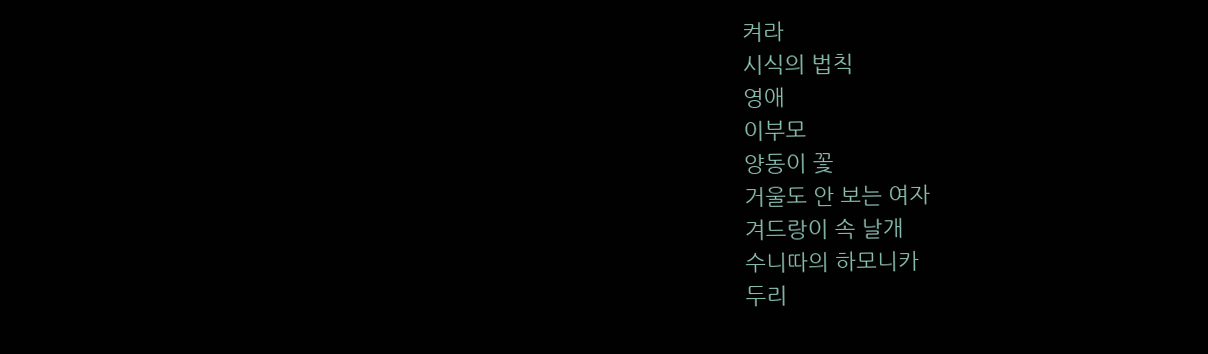켜라
시식의 법칙
영애
이부모
양동이 꽃
거울도 안 보는 여자
겨드랑이 속 날개
수니따의 하모니카
두리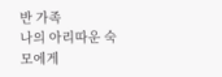반 가족
나의 아리따운 숙모에게